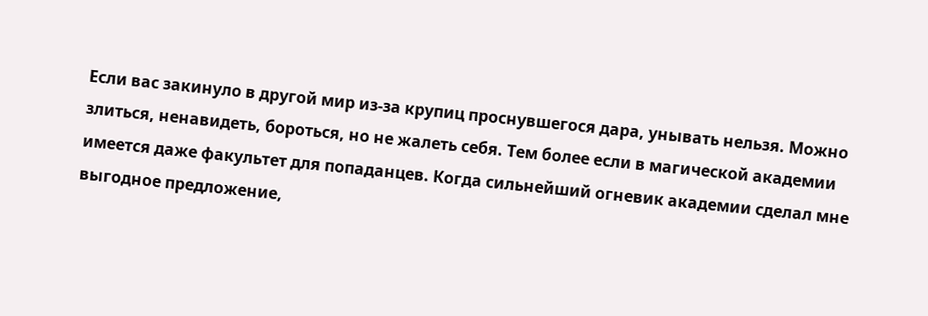Если вас закинуло в другой мир из-за крупиц проснувшегося дара, унывать нельзя. Можно злиться, ненавидеть, бороться, но не жалеть себя. Тем более если в магической академии имеется даже факультет для попаданцев. Когда сильнейший огневик академии сделал мне выгодное предложение,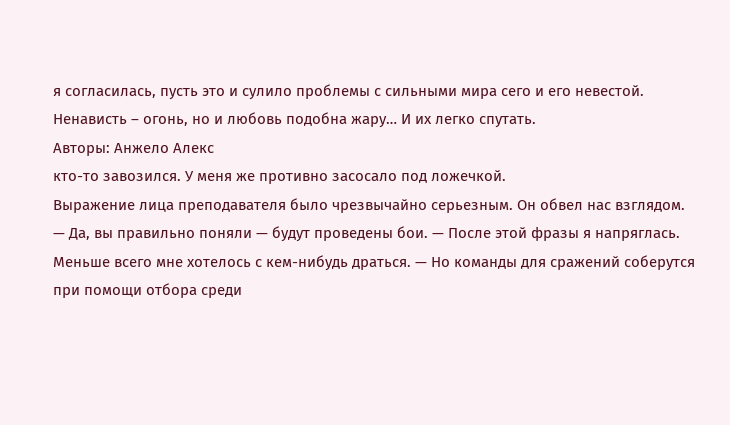я согласилась, пусть это и сулило проблемы с сильными мира сего и его невестой. Ненависть – огонь, но и любовь подобна жару… И их легко спутать.
Авторы: Анжело Алекс
кто-то завозился. У меня же противно засосало под ложечкой.
Выражение лица преподавателя было чрезвычайно серьезным. Он обвел нас взглядом.
— Да, вы правильно поняли — будут проведены бои. — После этой фразы я напряглась. Меньше всего мне хотелось с кем-нибудь драться. — Но команды для сражений соберутся при помощи отбора среди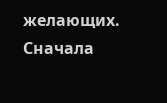желающих. Сначала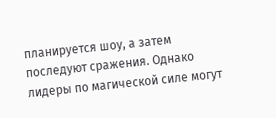планируется шоу, а затем последуют сражения. Однако лидеры по магической силе могут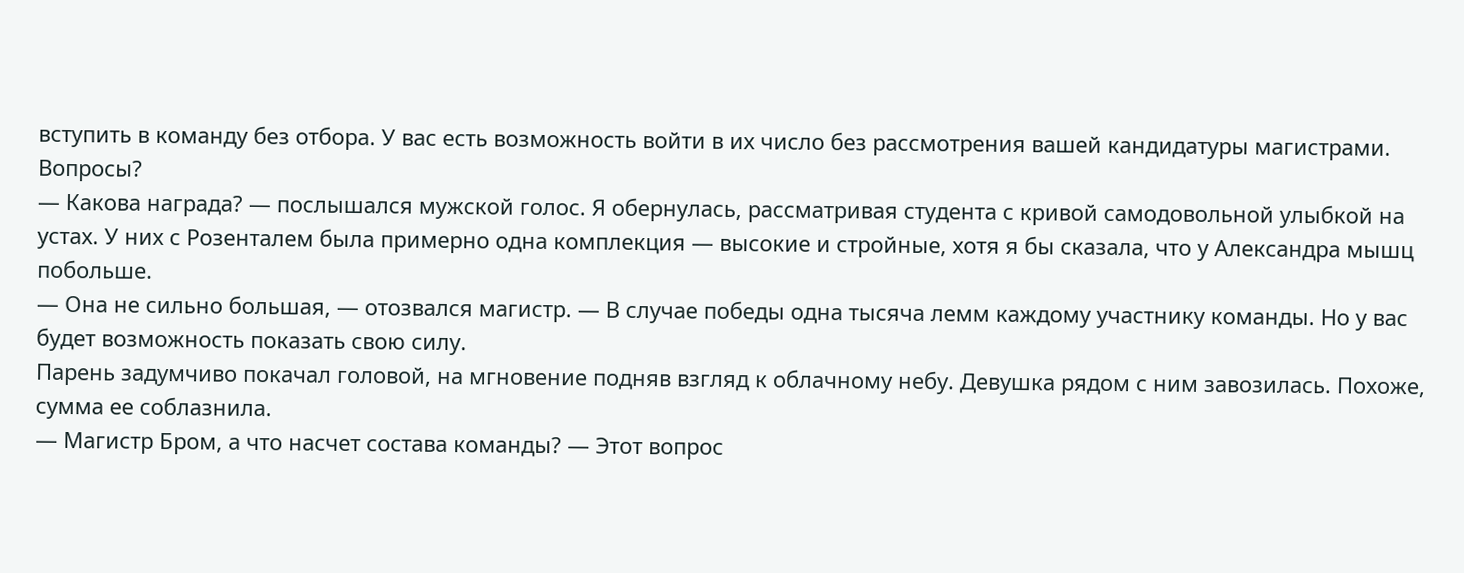вступить в команду без отбора. У вас есть возможность войти в их число без рассмотрения вашей кандидатуры магистрами. Вопросы?
— Какова награда? — послышался мужской голос. Я обернулась, рассматривая студента с кривой самодовольной улыбкой на устах. У них с Розенталем была примерно одна комплекция — высокие и стройные, хотя я бы сказала, что у Александра мышц побольше.
— Она не сильно большая, — отозвался магистр. — В случае победы одна тысяча лемм каждому участнику команды. Но у вас будет возможность показать свою силу.
Парень задумчиво покачал головой, на мгновение подняв взгляд к облачному небу. Девушка рядом с ним завозилась. Похоже, сумма ее соблазнила.
— Магистр Бром, а что насчет состава команды? — Этот вопрос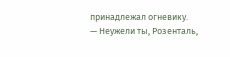принадлежал огневику.
— Неужели ты, Розенталь,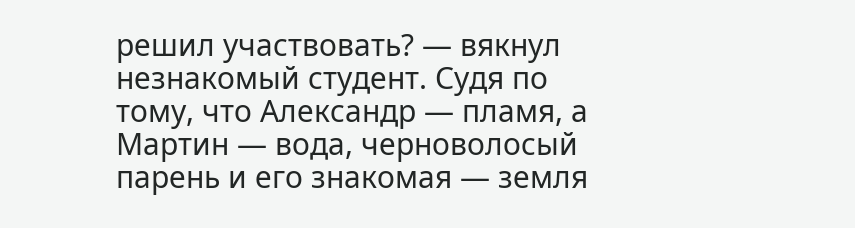решил участвовать? — вякнул незнакомый студент. Судя по тому, что Александр — пламя, а Мартин — вода, черноволосый парень и его знакомая — земля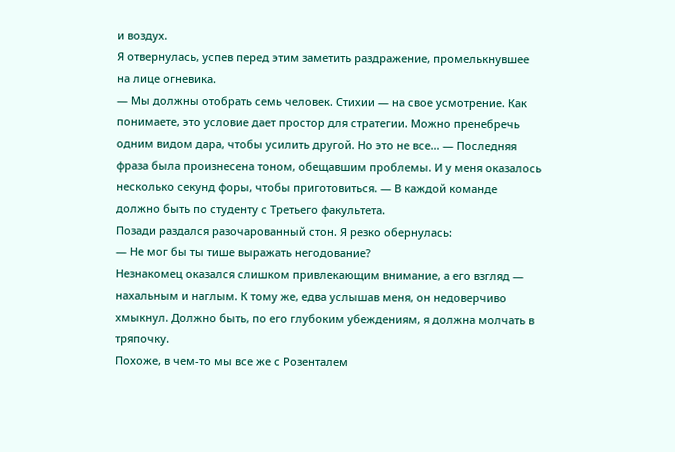и воздух.
Я отвернулась, успев перед этим заметить раздражение, промелькнувшее на лице огневика.
— Мы должны отобрать семь человек. Стихии — на свое усмотрение. Как понимаете, это условие дает простор для стратегии. Можно пренебречь одним видом дара, чтобы усилить другой. Но это не все… — Последняя фраза была произнесена тоном, обещавшим проблемы. И у меня оказалось несколько секунд форы, чтобы приготовиться. — В каждой команде должно быть по студенту с Третьего факультета.
Позади раздался разочарованный стон. Я резко обернулась:
— Не мог бы ты тише выражать негодование?
Незнакомец оказался слишком привлекающим внимание, а его взгляд — нахальным и наглым. К тому же, едва услышав меня, он недоверчиво хмыкнул. Должно быть, по его глубоким убеждениям, я должна молчать в тряпочку.
Похоже, в чем-то мы все же с Розенталем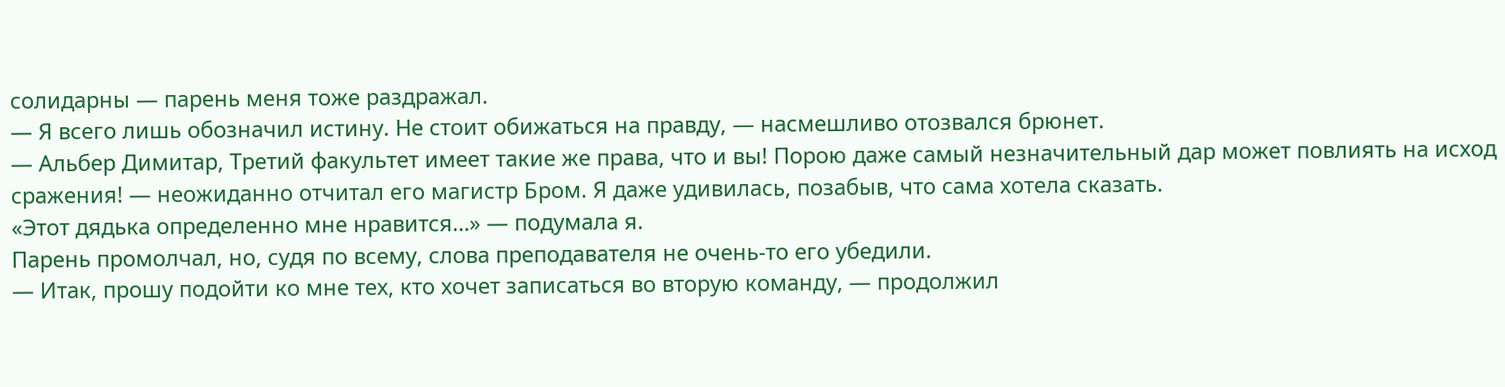солидарны — парень меня тоже раздражал.
— Я всего лишь обозначил истину. Не стоит обижаться на правду, — насмешливо отозвался брюнет.
— Альбер Димитар, Третий факультет имеет такие же права, что и вы! Порою даже самый незначительный дар может повлиять на исход сражения! — неожиданно отчитал его магистр Бром. Я даже удивилась, позабыв, что сама хотела сказать.
«Этот дядька определенно мне нравится…» — подумала я.
Парень промолчал, но, судя по всему, слова преподавателя не очень-то его убедили.
— Итак, прошу подойти ко мне тех, кто хочет записаться во вторую команду, — продолжил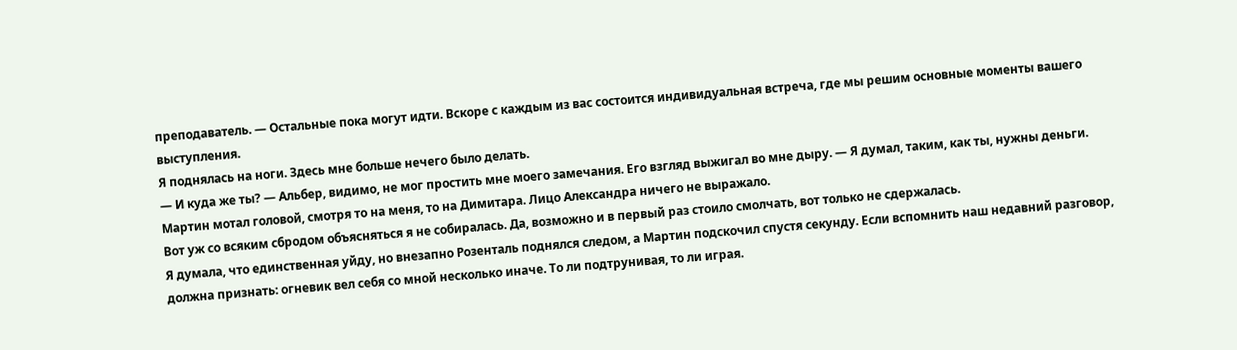преподаватель. — Остальные пока могут идти. Вскоре с каждым из вас состоится индивидуальная встреча, где мы решим основные моменты вашего выступления.
Я поднялась на ноги. Здесь мне больше нечего было делать.
— И куда же ты? — Альбер, видимо, не мог простить мне моего замечания. Его взгляд выжигал во мне дыру. — Я думал, таким, как ты, нужны деньги.
Мартин мотал головой, смотря то на меня, то на Димитара. Лицо Александра ничего не выражало.
Вот уж со всяким сбродом объясняться я не собиралась. Да, возможно и в первый раз стоило смолчать, вот только не сдержалась.
Я думала, что единственная уйду, но внезапно Розенталь поднялся следом, а Мартин подскочил спустя секунду. Если вспомнить наш недавний разговор, должна признать: огневик вел себя со мной несколько иначе. То ли подтрунивая, то ли играя.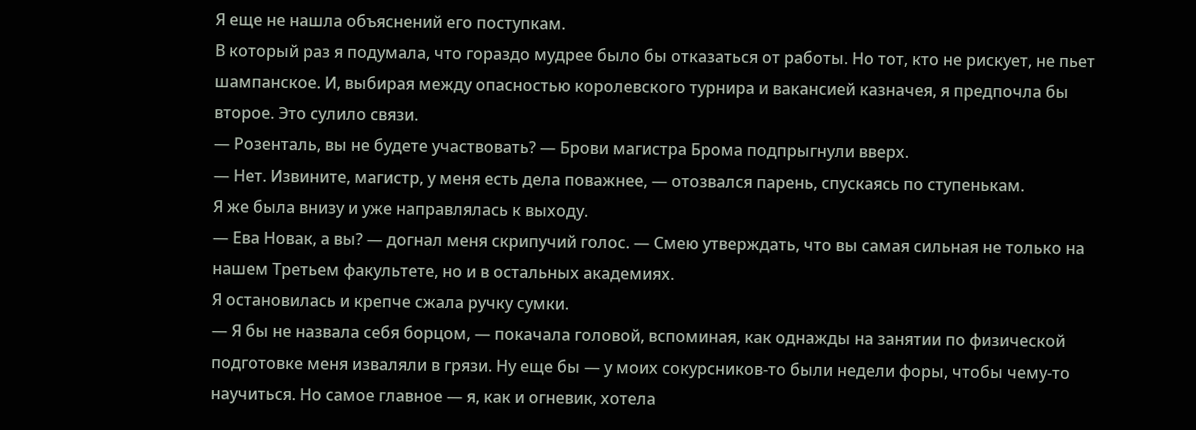Я еще не нашла объяснений его поступкам.
В который раз я подумала, что гораздо мудрее было бы отказаться от работы. Но тот, кто не рискует, не пьет шампанское. И, выбирая между опасностью королевского турнира и вакансией казначея, я предпочла бы второе. Это сулило связи.
— Розенталь, вы не будете участвовать? — Брови магистра Брома подпрыгнули вверх.
— Нет. Извините, магистр, у меня есть дела поважнее, — отозвался парень, спускаясь по ступенькам.
Я же была внизу и уже направлялась к выходу.
— Ева Новак, а вы? — догнал меня скрипучий голос. — Смею утверждать, что вы самая сильная не только на нашем Третьем факультете, но и в остальных академиях.
Я остановилась и крепче сжала ручку сумки.
— Я бы не назвала себя борцом, — покачала головой, вспоминая, как однажды на занятии по физической подготовке меня изваляли в грязи. Ну еще бы — у моих сокурсников-то были недели форы, чтобы чему-то научиться. Но самое главное — я, как и огневик, хотела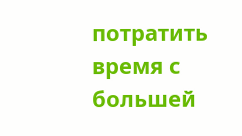потратить время с большей